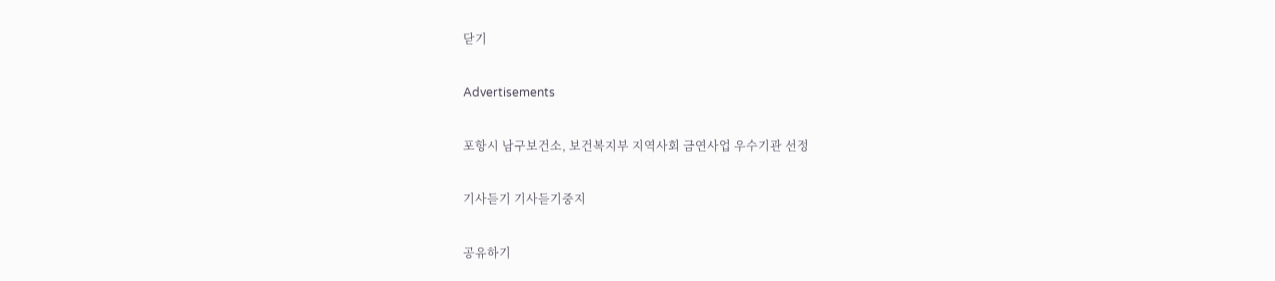닫기

Advertisements

포항시 남구보건소, 보건복지부 지역사회 금연사업 우수기관 선정

기사듣기 기사듣기중지

공유하기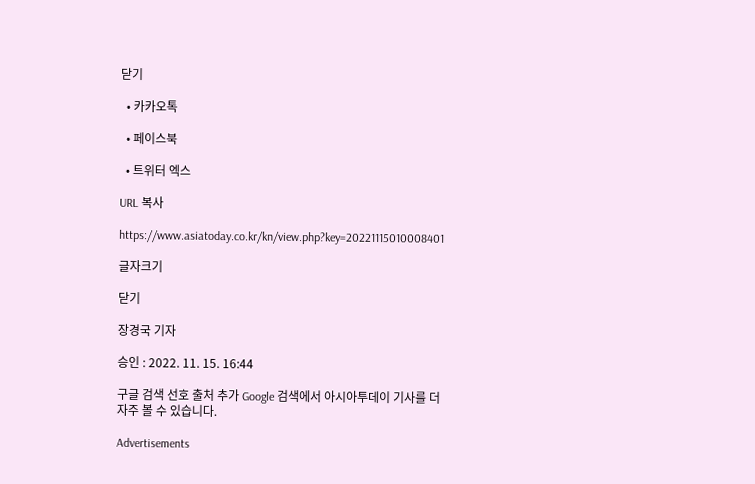닫기

  • 카카오톡

  • 페이스북

  • 트위터 엑스

URL 복사

https://www.asiatoday.co.kr/kn/view.php?key=20221115010008401

글자크기

닫기

장경국 기자

승인 : 2022. 11. 15. 16:44

구글 검색 선호 출처 추가 Google 검색에서 아시아투데이 기사를 더 자주 볼 수 있습니다.

Advertisements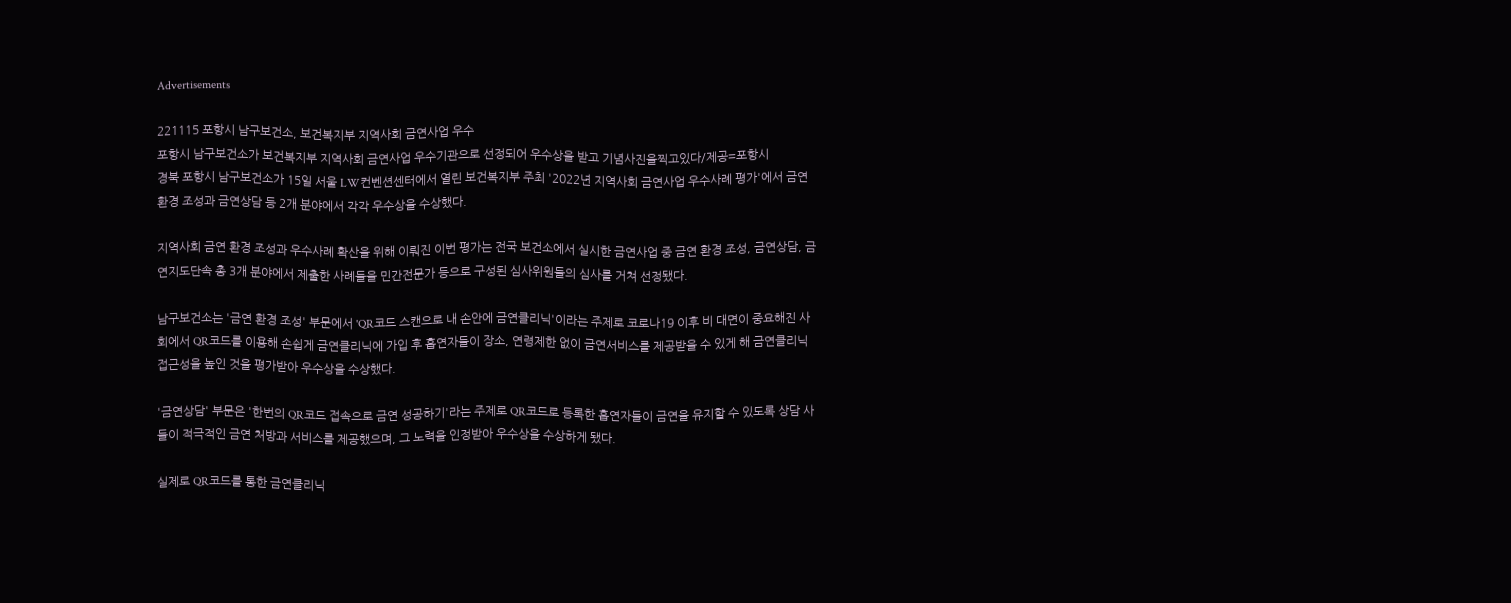Advertisements

221115 포항시 남구보건소, 보건복지부 지역사회 금연사업 우수
포항시 남구보건소가 보건복지부 지역사회 금연사업 우수기관으로 선정되어 우수상을 받고 기념사진을찍고있다/제공=포항시
경북 포항시 남구보건소가 15일 서울 LW컨벤션센터에서 열린 보건복지부 주최 '2022년 지역사회 금연사업 우수사례 평가'에서 금연 환경 조성과 금연상담 등 2개 분야에서 각각 우수상을 수상했다.

지역사회 금연 환경 조성과 우수사례 확산을 위해 이뤄진 이번 평가는 전국 보건소에서 실시한 금연사업 중 금연 환경 조성, 금연상담, 금연지도단속 총 3개 분야에서 제출한 사례들을 민간전문가 등으로 구성된 심사위원들의 심사를 거쳐 선정됐다.

남구보건소는 '금연 환경 조성' 부문에서 'QR코드 스캔으로 내 손안에 금연클리닉'이라는 주제로 코로나19 이후 비 대면이 중요해진 사회에서 QR코드를 이용해 손쉽게 금연클리닉에 가입 후 흡연자들이 장소, 연령제한 없이 금연서비스를 제공받을 수 있게 해 금연클리닉 접근성을 높인 것을 평가받아 우수상을 수상했다.

'금연상담' 부문은 '한번의 QR코드 접속으로 금연 성공하기'라는 주제로 QR코드로 등록한 흡연자들이 금연을 유지할 수 있도록 상담 사들이 적극적인 금연 처방과 서비스를 제공했으며, 그 노력을 인정받아 우수상을 수상하게 됐다.

실제로 QR코드를 통한 금연클리닉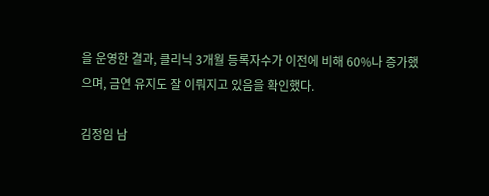을 운영한 결과, 클리닉 3개월 등록자수가 이전에 비해 60%나 증가했으며, 금연 유지도 잘 이뤄지고 있음을 확인했다.

김정임 남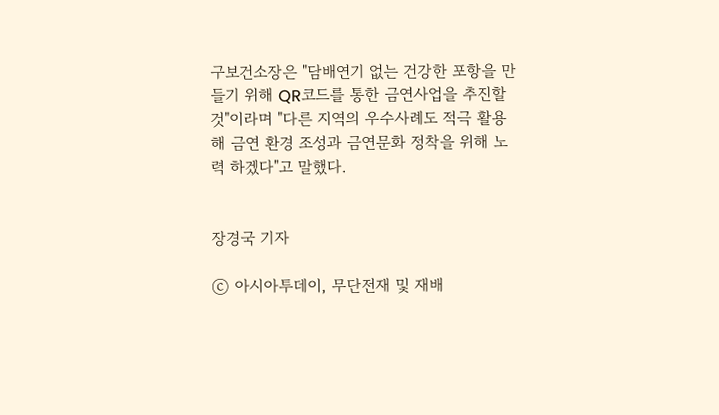구보건소장은 "담배연기 없는 건강한 포항을 만들기 위해 QR코드를 통한 금연사업을 추진할 것"이라며 "다른 지역의 우수사례도 적극 활용해 금연 환경 조성과 금연문화 정착을 위해 노력 하겠다"고 말했다.


장경국 기자

ⓒ 아시아투데이, 무단전재 및 재배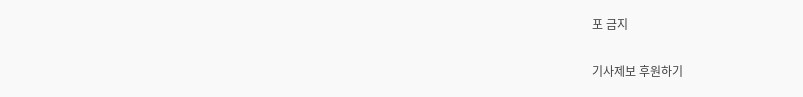포 금지

기사제보 후원하기